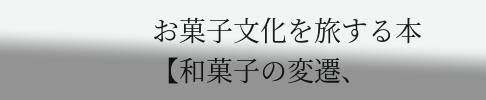お菓子文化を旅する本
【和菓子の変遷、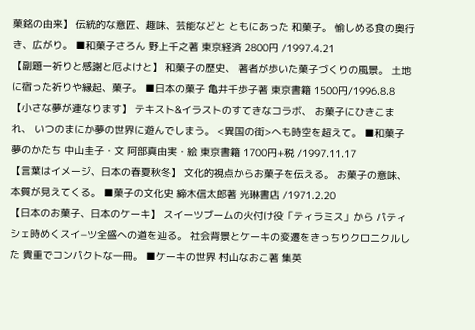菓銘の由来】 伝統的な意匠、趣味、芸能などと ともにあった 和菓子。 愉しめる食の奥行き、広がり。 ■和菓子さろん 野上千之著 東京経済 2800円 /1997.4.21
【副題ー祈りと感謝と厄よけと】 和菓子の歴史、 著者が歩いた菓子づくりの風景。 土地に宿った祈りや縁起、菓子。 ■日本の菓子 亀井千歩子著 東京書籍 1500円/1996.8.8
【小さな夢が連なります】 テキスト&イラストのすてきなコラボ、 お菓子にひきこまれ、 いつのまにか夢の世界に遊んでしまう。 <異国の街>へも時空を超えて。 ■和菓子夢のかたち 中山圭子・文 阿部真由実・絵 東京書籍 1700円+税 /1997.11.17
【言葉はイメージ、日本の春夏秋冬】 文化的視点からお菓子を伝える。 お菓子の意味、本質が見えてくる。 ■菓子の文化史 締木信太郎著 光琳書店 /1971.2.20
【日本のお菓子、日本のケーキ】 スイーツブームの火付け役「ティラミス」から パティシェ時めくスイ−ツ全盛への道を辿る。 社会背景とケーキの変遷をきっちりクロニクルした 貴重でコンパクトな一冊。 ■ケーキの世界 村山なおこ著 集英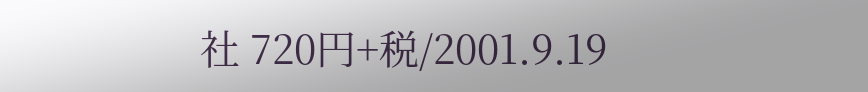社 720円+税/2001.9.19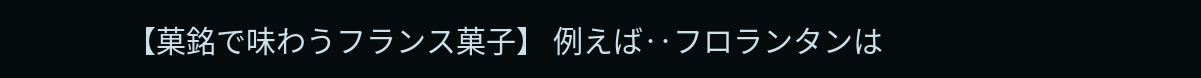【菓銘で味わうフランス菓子】 例えば‥フロランタンは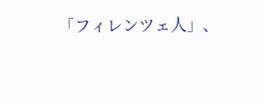「フィレンツェ人」、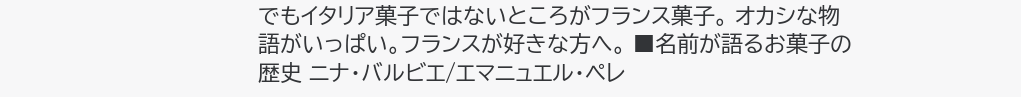でもイタリア菓子ではないところがフランス菓子。 オカシな物語がいっぱい。フランスが好きな方へ。 ■名前が語るお菓子の歴史 ニナ・バルビエ/エマニュエル・ペレ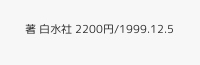著 白水社 2200円/1999.12.5